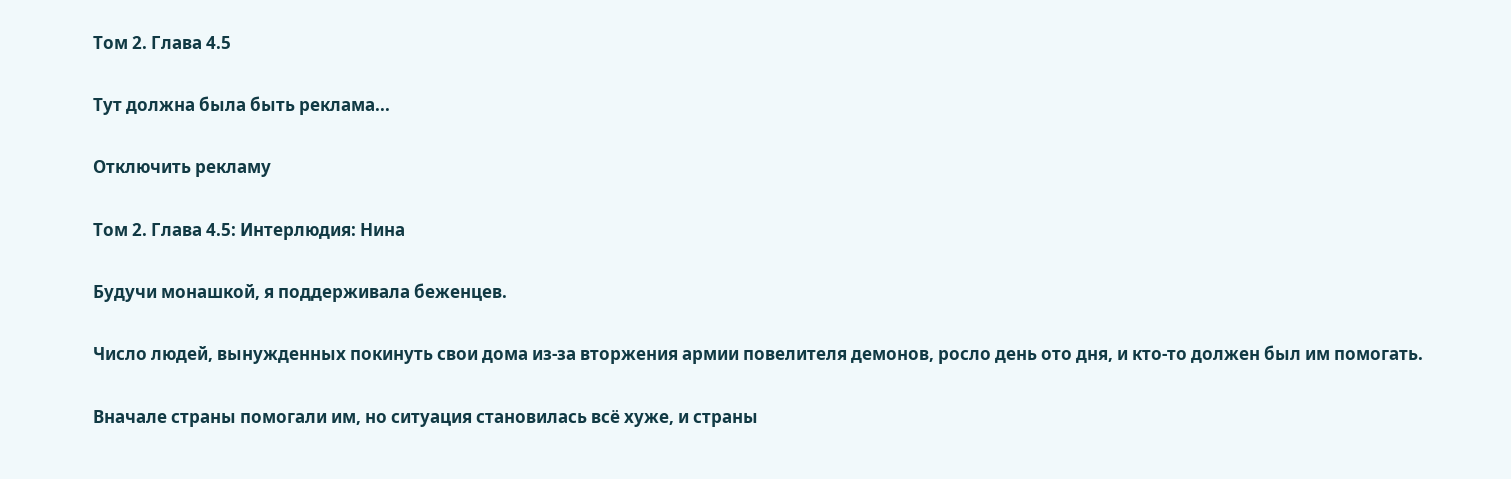Том 2. Глава 4.5

Тут должна была быть реклама...

Отключить рекламу

Том 2. Глава 4.5: Интерлюдия: Нина

Будучи монашкой, я поддерживала беженцев.

Число людей, вынужденных покинуть свои дома из-за вторжения армии повелителя демонов, росло день ото дня, и кто-то должен был им помогать.

Вначале страны помогали им, но ситуация становилась всё хуже, и страны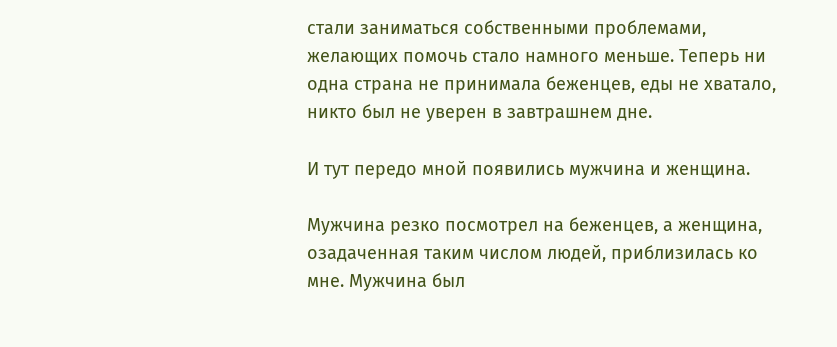стали заниматься собственными проблемами, желающих помочь стало намного меньше. Теперь ни одна страна не принимала беженцев, еды не хватало, никто был не уверен в завтрашнем дне.

И тут передо мной появились мужчина и женщина.

Мужчина резко посмотрел на беженцев, а женщина, озадаченная таким числом людей, приблизилась ко мне. Мужчина был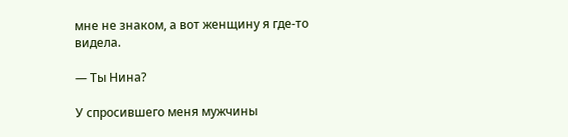мне не знаком, а вот женщину я где-то видела.

— Ты Нина?

У спросившего меня мужчины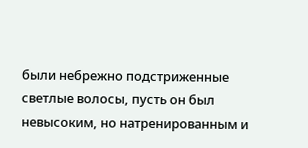были небрежно подстриженные светлые волосы, пусть он был невысоким, но натренированным и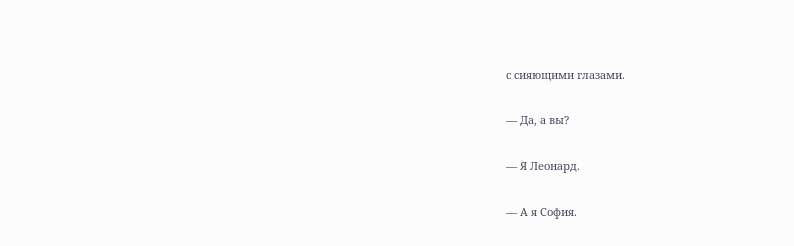с сияющими глазами.

— Да, а вы?

— Я Леонард.

— А я София.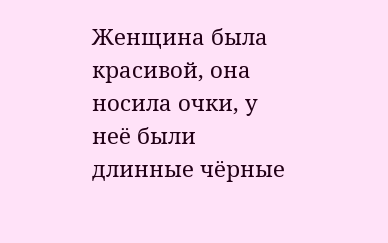Женщина была красивой, она носила очки, у неё были длинные чёрные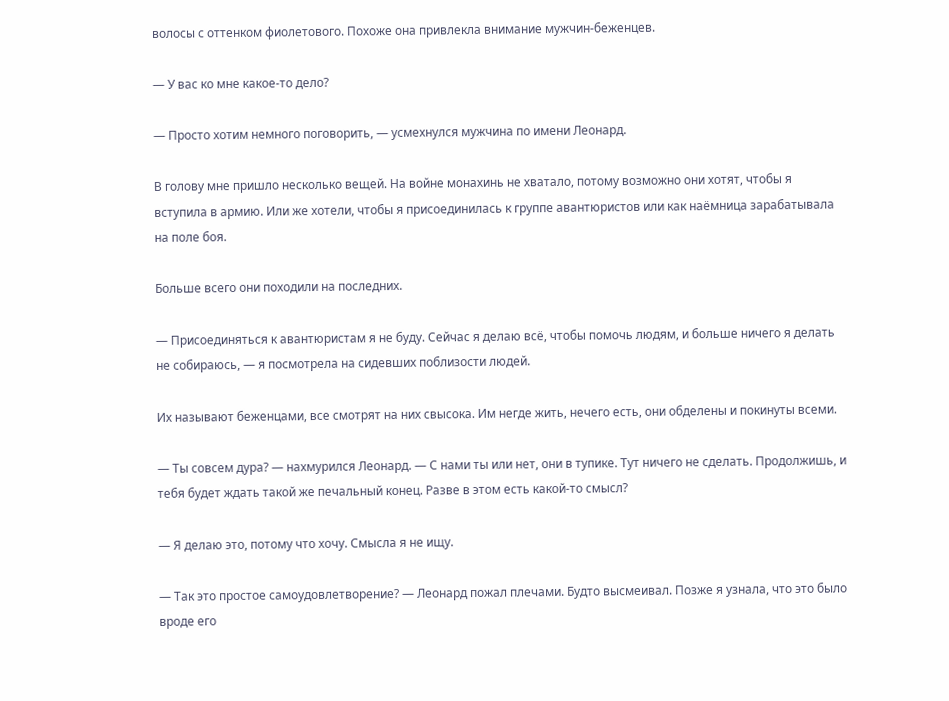волосы с оттенком фиолетового. Похоже она привлекла внимание мужчин-беженцев.

— У вас ко мне какое-то дело?

— Просто хотим немного поговорить, — усмехнулся мужчина по имени Леонард.

В голову мне пришло несколько вещей. На войне монахинь не хватало, потому возможно они хотят, чтобы я вступила в армию. Или же хотели, чтобы я присоединилась к группе авантюристов или как наёмница зарабатывала на поле боя.

Больше всего они походили на последних.

— Присоединяться к авантюристам я не буду. Сейчас я делаю всё, чтобы помочь людям, и больше ничего я делать не собираюсь, — я посмотрела на сидевших поблизости людей.

Их называют беженцами, все смотрят на них свысока. Им негде жить, нечего есть, они обделены и покинуты всеми.

— Ты совсем дура? — нахмурился Леонард. — С нами ты или нет, они в тупике. Тут ничего не сделать. Продолжишь, и тебя будет ждать такой же печальный конец. Разве в этом есть какой-то смысл?

— Я делаю это, потому что хочу. Смысла я не ищу.

— Так это простое самоудовлетворение? — Леонард пожал плечами. Будто высмеивал. Позже я узнала, что это было вроде его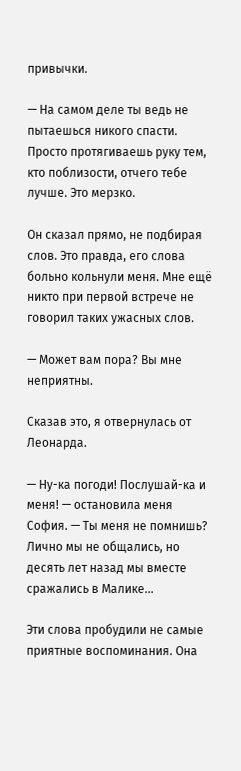привычки.

— На самом деле ты ведь не пытаешься никого спасти. Просто протягиваешь руку тем, кто поблизости, отчего тебе лучше. Это мерзко.

Он сказал прямо, не подбирая слов. Это правда, его слова больно кольнули меня. Мне ещё никто при первой встрече не говорил таких ужасных слов.

— Может вам пора? Вы мне неприятны.

Сказав это, я отвернулась от Леонарда.

— Ну-ка погоди! Послушай-ка и меня! — остановила меня София. — Ты меня не помнишь? Лично мы не общались, но десять лет назад мы вместе сражались в Малике...

Эти слова пробудили не самые приятные воспоминания. Она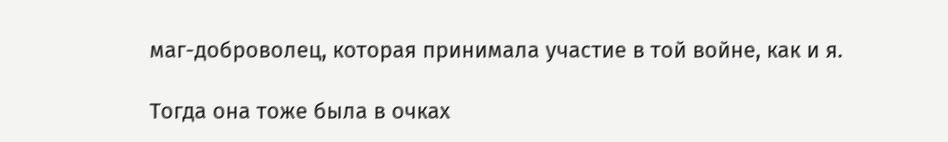маг-доброволец, которая принимала участие в той войне, как и я.

Тогда она тоже была в очках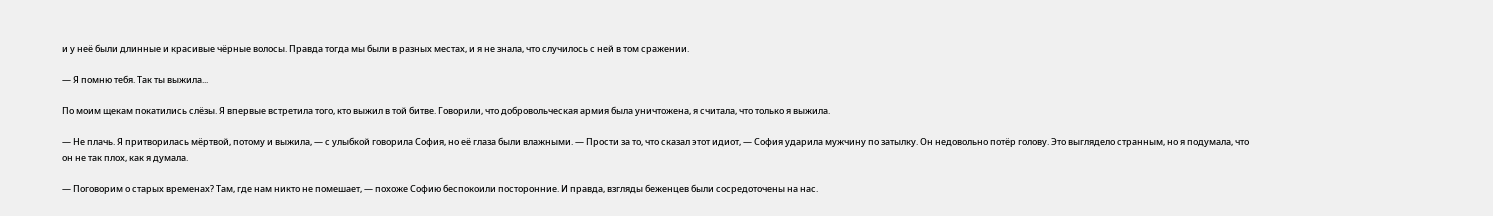и у неё были длинные и красивые чёрные волосы. Правда тогда мы были в разных местах, и я не знала, что случилось с ней в том сражении.

— Я помню тебя. Так ты выжила...

По моим щекам покатились слёзы. Я впервые встретила того, кто выжил в той битве. Говорили, что добровольческая армия была уничтожена, я считала, что только я выжила.

— Не плачь. Я притворилась мёртвой, потому и выжила, — с улыбкой говорила София, но её глаза были влажными. — Прости за то, что сказал этот идиот, — София ударила мужчину по затылку. Он недовольно потёр голову. Это выглядело странным, но я подумала, что он не так плох, как я думала.

— Поговорим о старых временах? Там, где нам никто не помешает, — похоже Софию беспокоили посторонние. И правда, взгляды беженцев были сосредоточены на нас.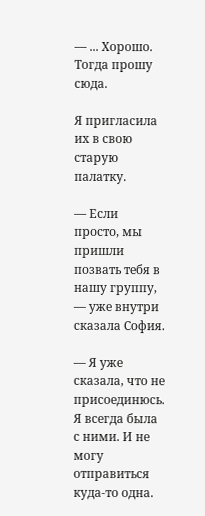— ... Хорошо. Тогда прошу сюда.

Я пригласила их в свою старую палатку.

— Если просто, мы пришли позвать тебя в нашу группу, — уже внутри сказала София.

— Я уже сказала, что не присоединюсь. Я всегда была с ними. И не могу отправиться куда-то одна.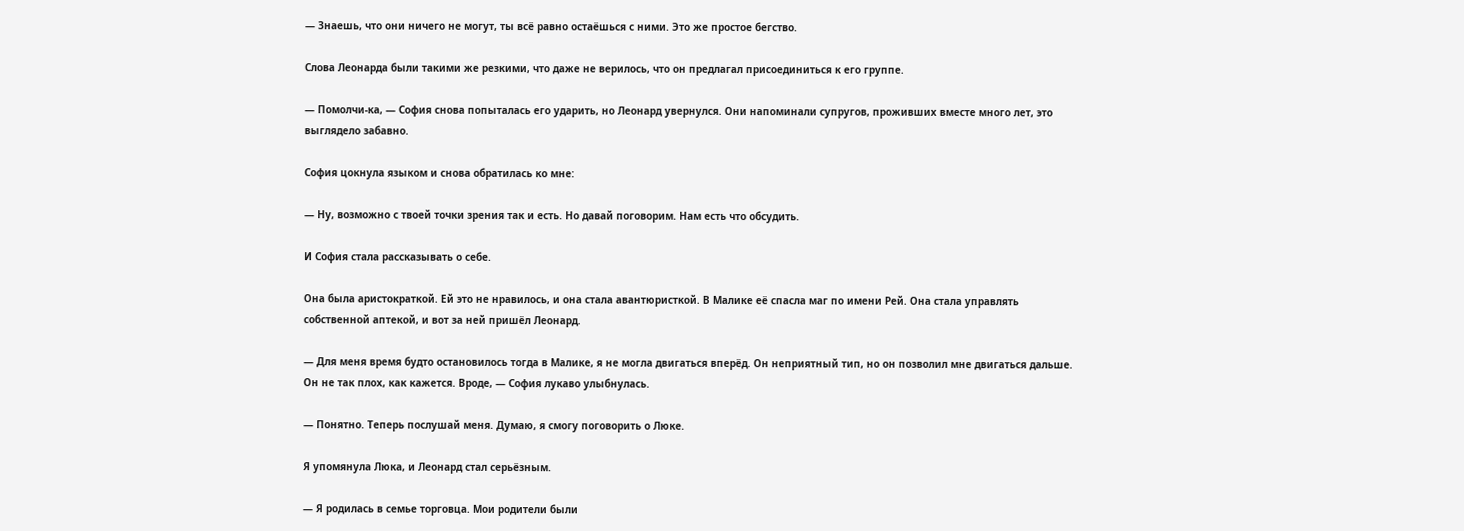— Знаешь, что они ничего не могут, ты всё равно остаёшься с ними. Это же простое бегство.

Слова Леонарда были такими же резкими, что даже не верилось, что он предлагал присоединиться к его группе.

— Помолчи-ка, — София снова попыталась его ударить, но Леонард увернулся. Они напоминали супругов, проживших вместе много лет, это выглядело забавно.

София цокнула языком и снова обратилась ко мне:

— Ну, возможно с твоей точки зрения так и есть. Но давай поговорим. Нам есть что обсудить.

И София стала рассказывать о себе.

Она была аристократкой. Ей это не нравилось, и она стала авантюристкой. В Малике её спасла маг по имени Рей. Она стала управлять собственной аптекой, и вот за ней пришёл Леонард.

— Для меня время будто остановилось тогда в Малике, я не могла двигаться вперёд. Он неприятный тип, но он позволил мне двигаться дальше. Он не так плох, как кажется. Вроде, — София лукаво улыбнулась.

— Понятно. Теперь послушай меня. Думаю, я смогу поговорить о Люке.

Я упомянула Люка, и Леонард стал серьёзным.

— Я родилась в семье торговца. Мои родители были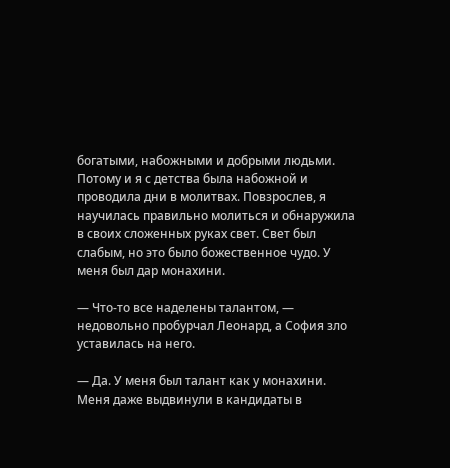богатыми, набожными и добрыми людьми. Потому и я с детства была набожной и проводила дни в молитвах. Повзрослев, я научилась правильно молиться и обнаружила в своих сложенных руках свет. Свет был слабым, но это было божественное чудо. У меня был дар монахини.

— Что-то все наделены талантом, — недовольно пробурчал Леонард, а София зло уставилась на него.

— Да. У меня был талант как у монахини. Меня даже выдвинули в кандидаты в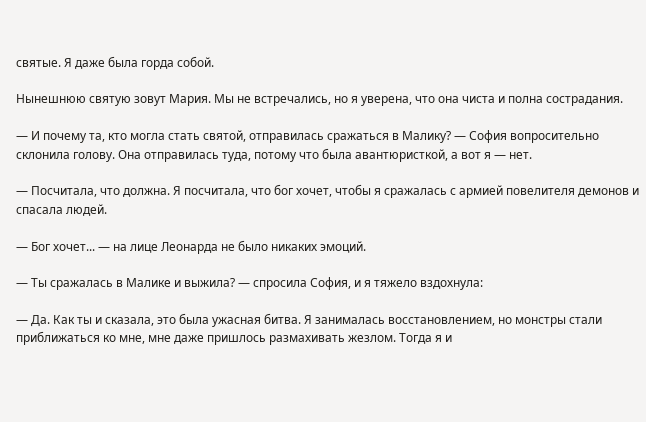святые. Я даже была горда собой.

Нынешнюю святую зовут Мария. Мы не встречались, но я уверена, что она чиста и полна сострадания.

— И почему та, кто могла стать святой, отправилась сражаться в Малику? — София вопросительно склонила голову. Она отправилась туда, потому что была авантюристкой, а вот я — нет.

— Посчитала, что должна. Я посчитала, что бог хочет, чтобы я сражалась с армией повелителя демонов и спасала людей.

— Бог хочет... — на лице Леонарда не было никаких эмоций.

— Ты сражалась в Малике и выжила? — спросила София, и я тяжело вздохнула:

— Да. Как ты и сказала, это была ужасная битва. Я занималась восстановлением, но монстры стали приближаться ко мне, мне даже пришлось размахивать жезлом. Тогда я и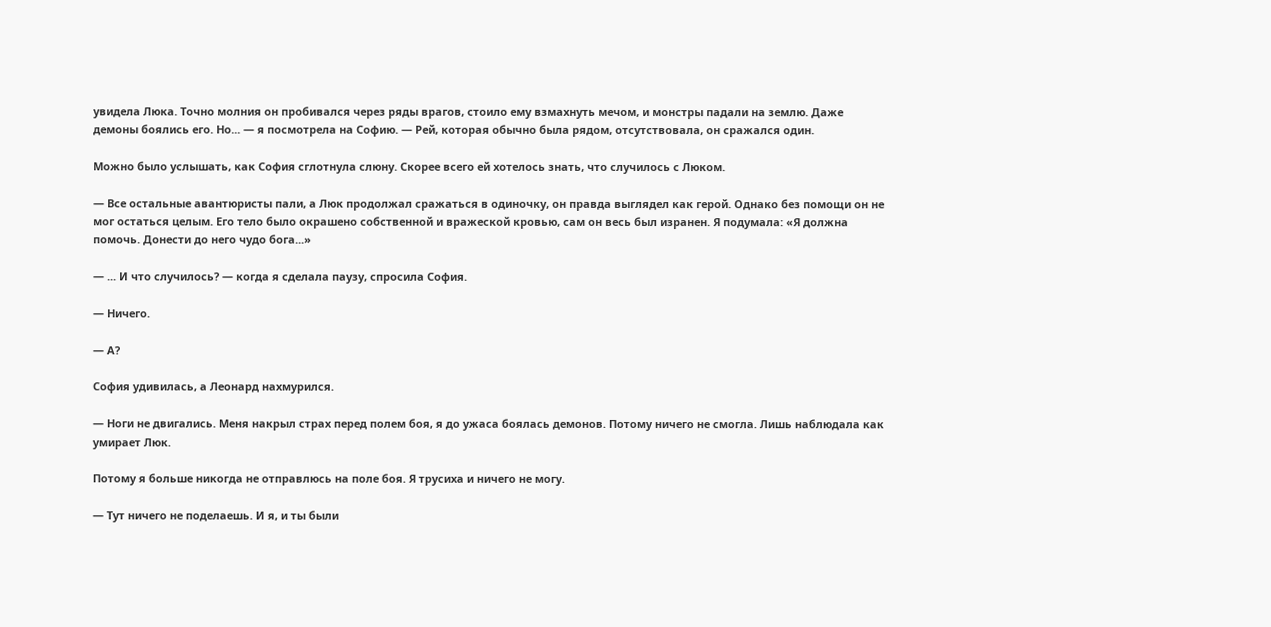увидела Люка. Точно молния он пробивался через ряды врагов, стоило ему взмахнуть мечом, и монстры падали на землю. Даже демоны боялись его. Но... — я посмотрела на Софию. — Рей, которая обычно была рядом, отсутствовала, он сражался один.

Можно было услышать, как София сглотнула слюну. Скорее всего ей хотелось знать, что случилось с Люком.

— Все остальные авантюристы пали, а Люк продолжал сражаться в одиночку, он правда выглядел как герой. Однако без помощи он не мог остаться целым. Его тело было окрашено собственной и вражеской кровью, сам он весь был изранен. Я подумала: «Я должна помочь. Донести до него чудо бога...»

— ... И что случилось? — когда я сделала паузу, спросила София.

— Ничего.

— А?

София удивилась, а Леонард нахмурился.

— Ноги не двигались. Меня накрыл страх перед полем боя, я до ужаса боялась демонов. Потому ничего не смогла. Лишь наблюдала как умирает Люк.

Потому я больше никогда не отправлюсь на поле боя. Я трусиха и ничего не могу.

— Тут ничего не поделаешь. И я, и ты были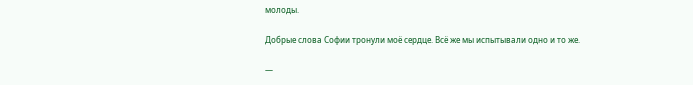молоды.

Добрые слова Софии тронули моё сердце. Всё же мы испытывали одно и то же.

—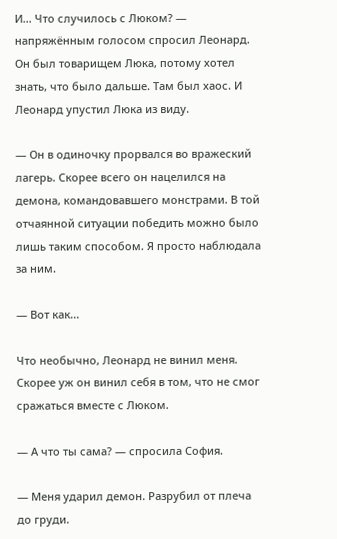И... Что случилось с Люком? — напряжённым голосом спросил Леонард. Он был товарищем Люка, потому хотел знать, что было дальше. Там был хаос. И Леонард упустил Люка из виду.

— Он в одиночку прорвался во вражеский лагерь. Скорее всего он нацелился на демона, командовавшего монстрами. В той отчаянной ситуации победить можно было лишь таким способом. Я просто наблюдала за ним.

— Вот как...

Что необычно, Леонард не винил меня. Скорее уж он винил себя в том, что не смог сражаться вместе с Люком.

— А что ты сама? — спросила София.

— Меня ударил демон. Разрубил от плеча до груди.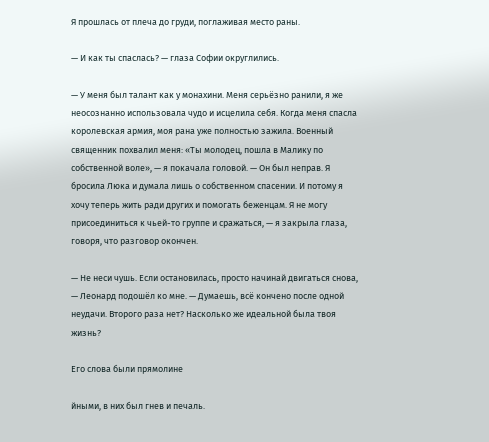Я прошлась от плеча до груди, поглаживая место раны.

— И как ты спаслась? — глаза Софии округлились.

— У меня был талант как у монахини. Меня серьёзно ранили, я же неосознанно использовала чудо и исцелила себя. Когда меня спасла королевская армия, моя рана уже полностью зажила. Военный священник похвалил меня: «Ты молодец, пошла в Малику по собственной воле», — я покачала головой. — Он был неправ. Я бросила Люка и думала лишь о собственном спасении. И потому я хочу теперь жить ради других и помогать беженцам. Я не могу присоединиться к чьей-то группе и сражаться, — я закрыла глаза, говоря, что разговор окончен.

— Не неси чушь. Если остановилась, просто начинай двигаться снова, — Леонард подошёл ко мне. — Думаешь, всё кончено после одной неудачи. Второго раза нет? Насколько же идеальной была твоя жизнь?

Его слова были прямолине

йными, в них был гнев и печаль.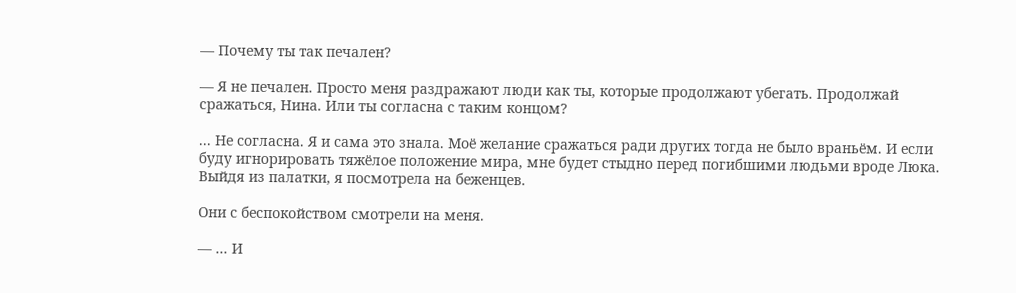— Почему ты так печален?

— Я не печален. Просто меня раздражают люди как ты, которые продолжают убегать. Продолжай сражаться, Нина. Или ты согласна с таким концом?

... Не согласна. Я и сама это знала. Моё желание сражаться ради других тогда не было враньём. И если буду игнорировать тяжёлое положение мира, мне будет стыдно перед погибшими людьми вроде Люка. Выйдя из палатки, я посмотрела на беженцев.

Они с беспокойством смотрели на меня.

— ... И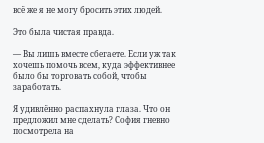всё же я не могу бросить этих людей.

Это была чистая правда.

— Вы лишь вместе сбегаете. Если уж так хочешь помочь всем, куда эффективнее было бы торговать собой, чтобы заработать.

Я удивлённо распахнула глаза. Что он предложил мне сделать? София гневно посмотрела на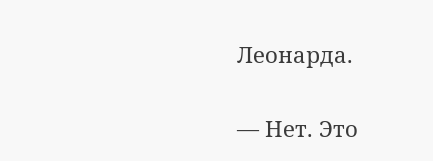Леонарда.

— Нет. Это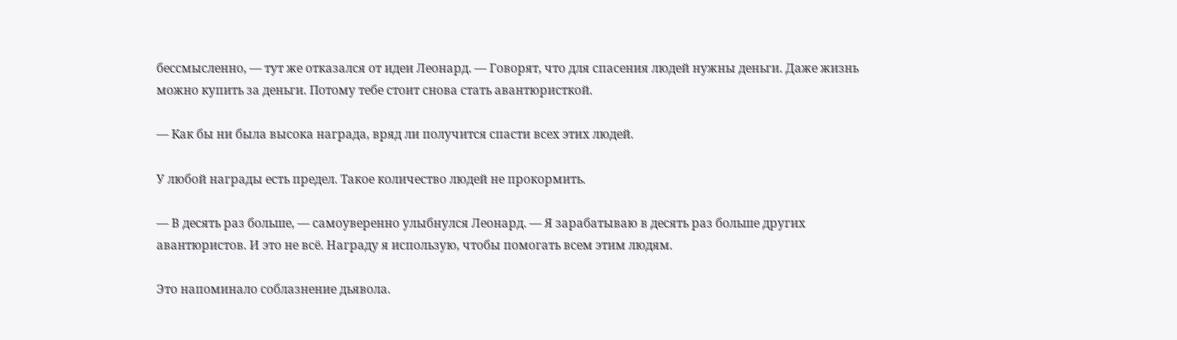бессмысленно, — тут же отказался от идеи Леонард. — Говорят, что для спасения людей нужны деньги. Даже жизнь можно купить за деньги. Потому тебе стоит снова стать авантюристкой.

— Как бы ни была высока награда, вряд ли получится спасти всех этих людей.

У любой награды есть предел. Такое количество людей не прокормить.

— В десять раз больше, — самоуверенно улыбнулся Леонард. — Я зарабатываю в десять раз больше других авантюристов. И это не всё. Награду я использую, чтобы помогать всем этим людям.

Это напоминало соблазнение дьявола.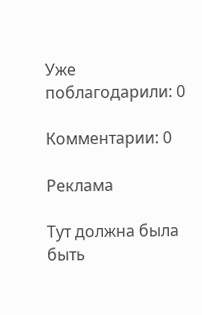Уже поблагодарили: 0

Комментарии: 0

Реклама

Тут должна была быть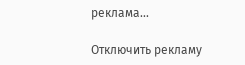реклама...

Отключить рекламу